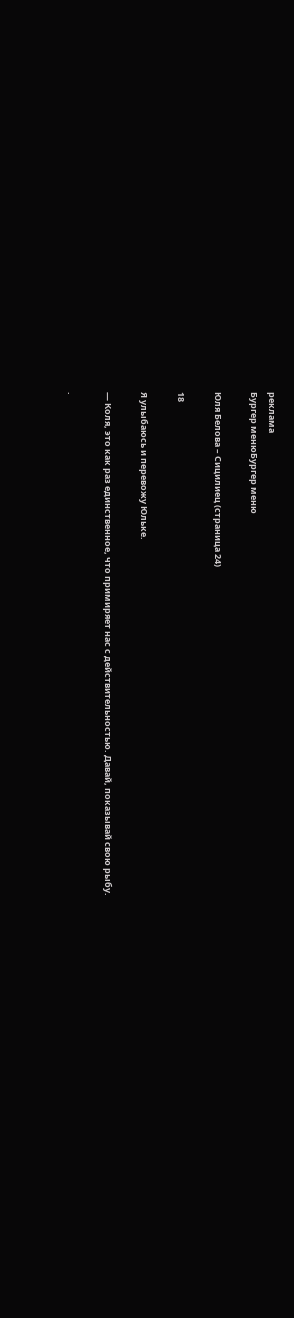реклама
Бургер менюБургер меню

Юля Белова – Сицилиец (страница 24)

18

Я улыбаюсь и перевожу Юльке.

— Коля, это как раз единственное, что примиряет нас с действительностью. Давай, показывай свою рыбу.

.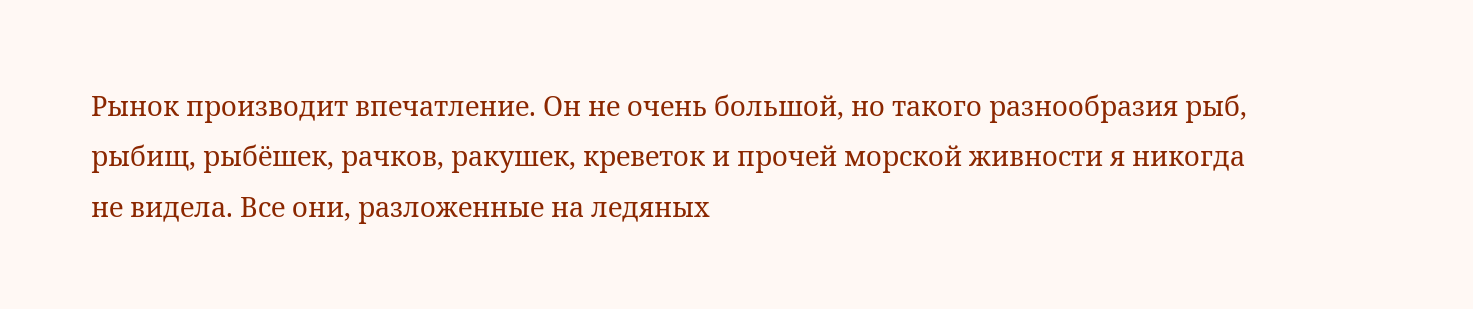Рынок производит впечатление. Он не очень большой, но такого разнообразия рыб, рыбищ, рыбёшек, рачков, ракушек, креветок и прочей морской живности я никогда не видела. Все они, разложенные на ледяных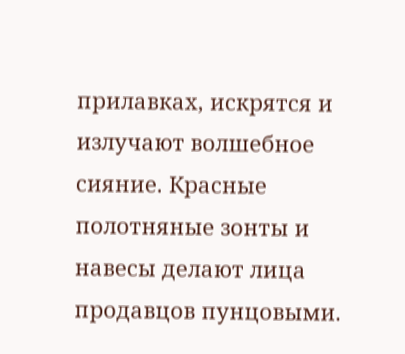прилавках, искрятся и излучают волшебное сияние. Красные полотняные зонты и навесы делают лица продавцов пунцовыми.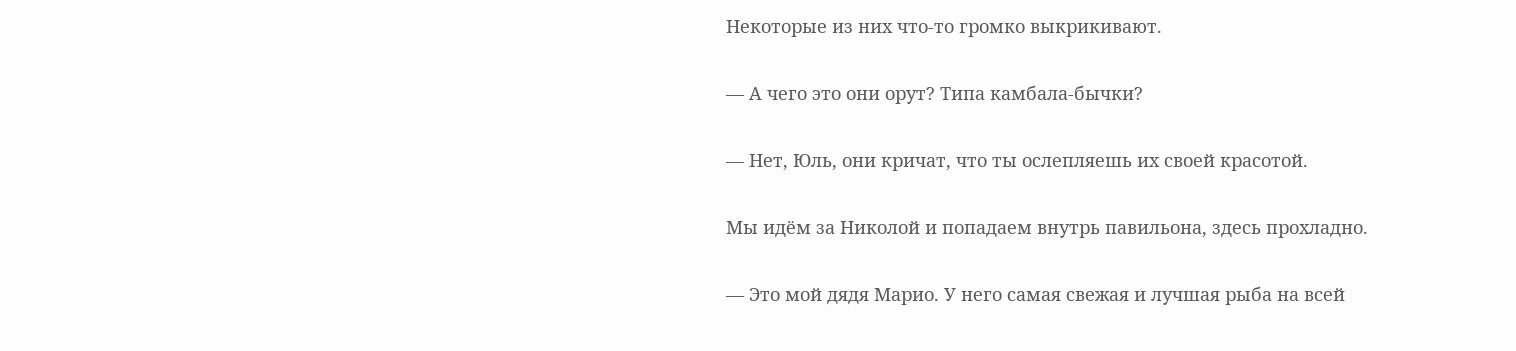Некоторые из них что-то громко выкрикивают.

— А чего это они орут? Типа камбала-бычки?

— Нет, Юль, они кричат, что ты ослепляешь их своей красотой.

Мы идём за Николой и попадаем внутрь павильона, здесь прохладно.

— Это мой дядя Марио. У него самая свежая и лучшая рыба на всей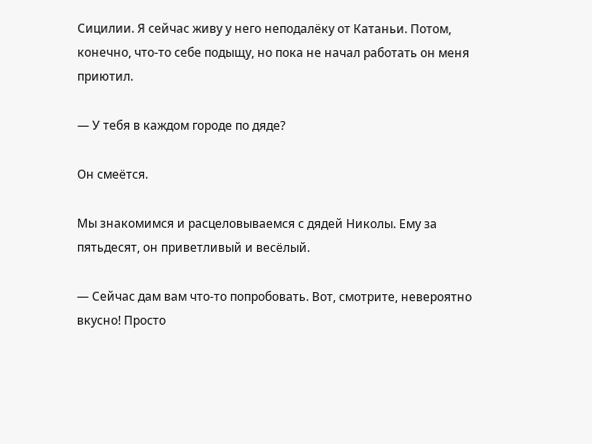Сицилии. Я сейчас живу у него неподалёку от Катаньи. Потом, конечно, что-то себе подыщу, но пока не начал работать он меня приютил.

— У тебя в каждом городе по дяде?

Он смеётся.

Мы знакомимся и расцеловываемся с дядей Николы. Ему за пятьдесят, он приветливый и весёлый.

— Сейчас дам вам что-то попробовать. Вот, смотрите, невероятно вкусно! Просто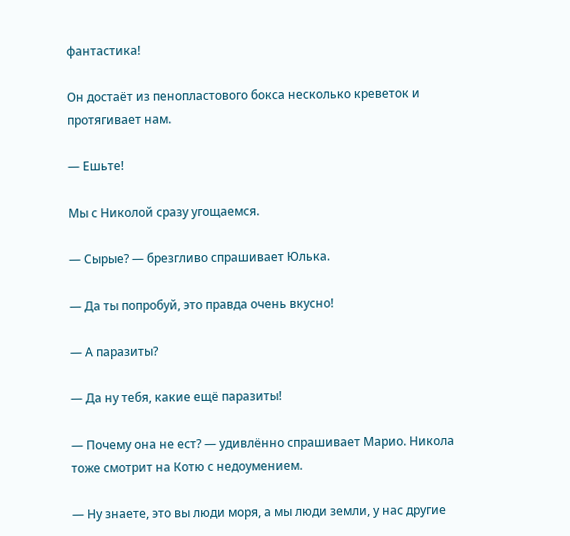фантастика!

Он достаёт из пенопластового бокса несколько креветок и протягивает нам.

— Ешьте!

Мы с Николой сразу угощаемся.

— Сырые? — брезгливо спрашивает Юлька.

— Да ты попробуй, это правда очень вкусно!

— А паразиты?

— Да ну тебя, какие ещё паразиты!

— Почему она не ест? — удивлённо спрашивает Марио. Никола тоже смотрит на Котю с недоумением.

— Ну знаете, это вы люди моря, а мы люди земли, у нас другие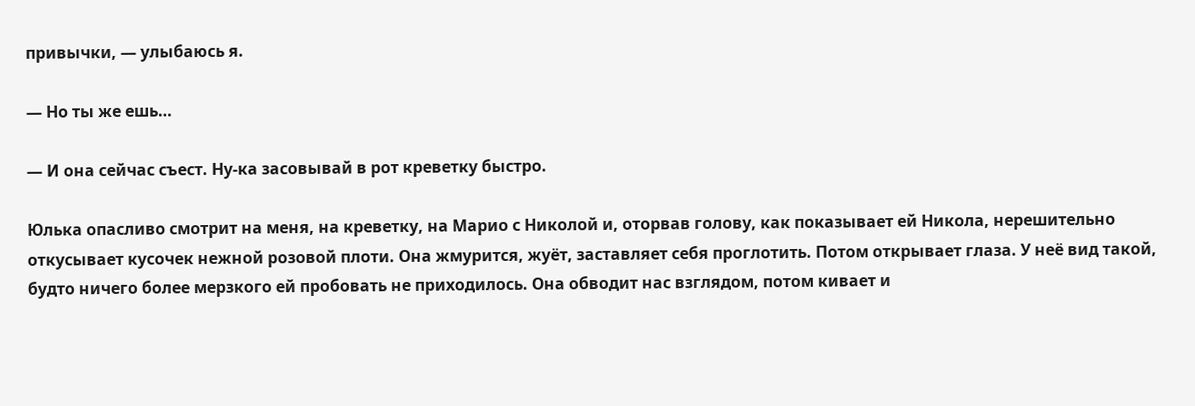привычки, — улыбаюсь я.

— Но ты же ешь…

— И она сейчас съест. Ну-ка засовывай в рот креветку быстро.

Юлька опасливо смотрит на меня, на креветку, на Марио с Николой и, оторвав голову, как показывает ей Никола, нерешительно откусывает кусочек нежной розовой плоти. Она жмурится, жуёт, заставляет себя проглотить. Потом открывает глаза. У неё вид такой, будто ничего более мерзкого ей пробовать не приходилось. Она обводит нас взглядом, потом кивает и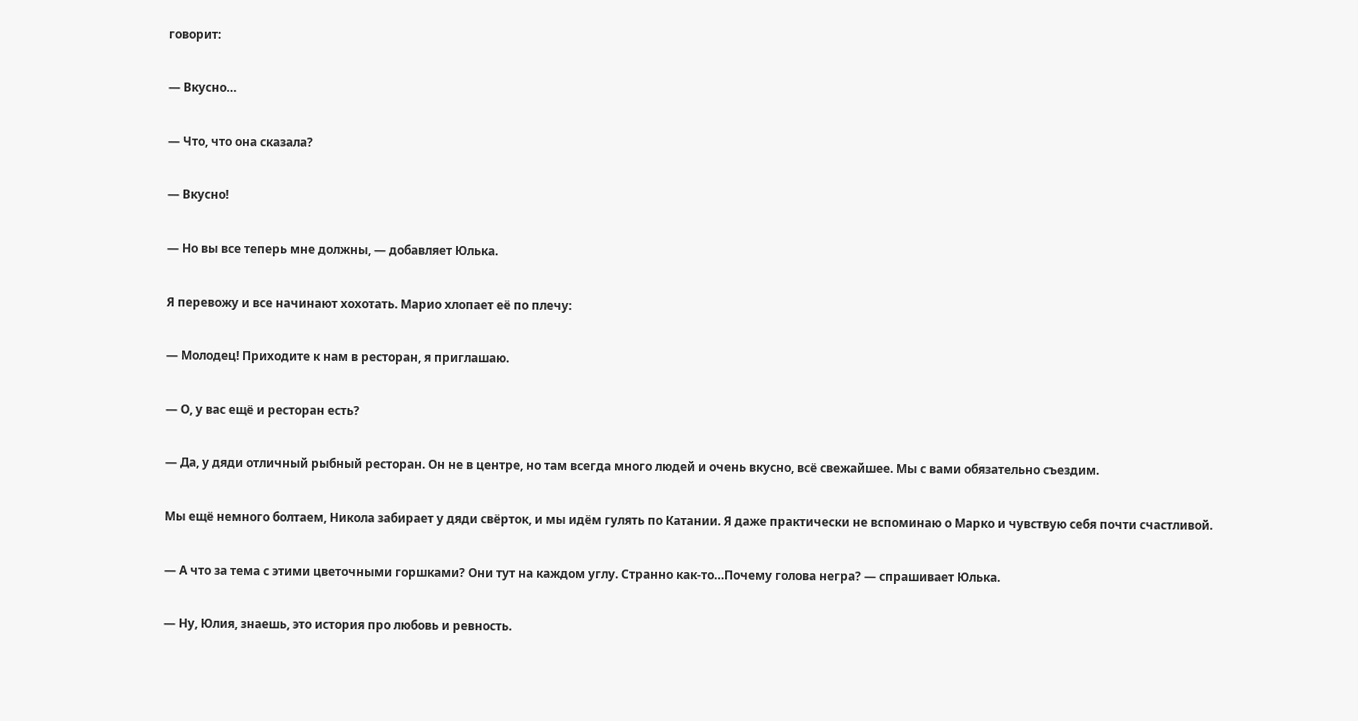говорит:

— Вкусно…

— Что, что она сказала?

— Вкусно!

— Но вы все теперь мне должны, — добавляет Юлька.

Я перевожу и все начинают хохотать. Марио хлопает её по плечу:

— Молодец! Приходите к нам в ресторан, я приглашаю.

— О, у вас ещё и ресторан есть?

— Да, у дяди отличный рыбный ресторан. Он не в центре, но там всегда много людей и очень вкусно, всё свежайшее. Мы с вами обязательно съездим.

Мы ещё немного болтаем, Никола забирает у дяди свёрток, и мы идём гулять по Катании. Я даже практически не вспоминаю о Марко и чувствую себя почти счастливой.

— А что за тема с этими цветочными горшками? Они тут на каждом углу. Странно как-то…Почему голова негра? — спрашивает Юлька.

— Ну, Юлия, знаешь, это история про любовь и ревность.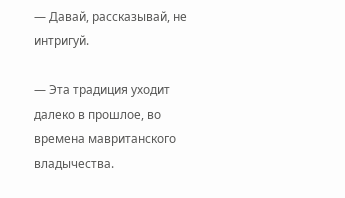— Давай, рассказывай, не интригуй.

— Эта традиция уходит далеко в прошлое, во времена мавританского владычества.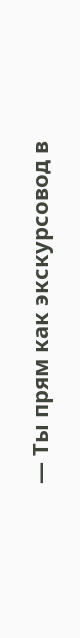— Ты прям как экскурсовод в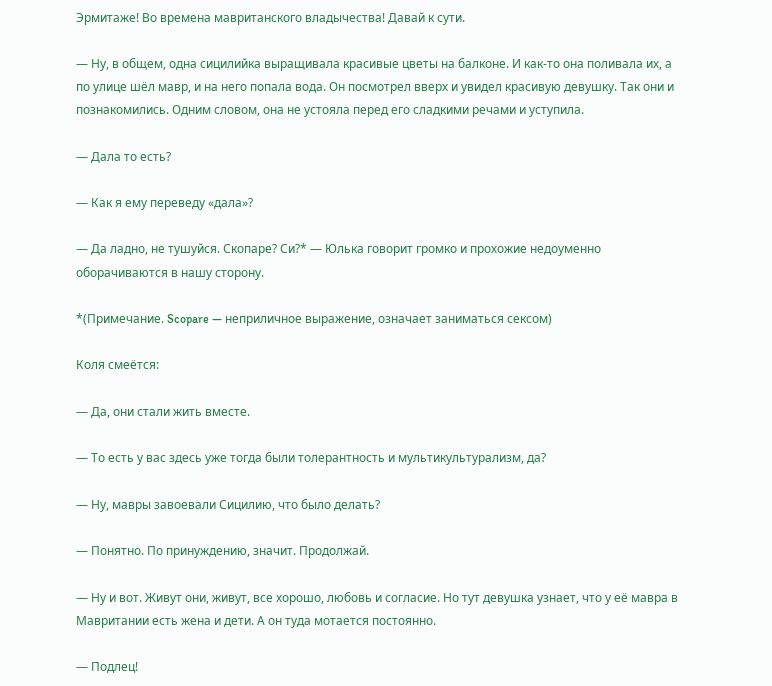Эрмитаже! Во времена мавританского владычества! Давай к сути.

— Ну, в общем, одна сицилийка выращивала красивые цветы на балконе. И как-то она поливала их, а по улице шёл мавр, и на него попала вода. Он посмотрел вверх и увидел красивую девушку. Так они и познакомились. Одним словом, она не устояла перед его сладкими речами и уступила.

— Дала то есть?

— Как я ему переведу «дала»?

— Да ладно, не тушуйся. Скопаре? Си?* — Юлька говорит громко и прохожие недоуменно оборачиваются в нашу сторону.

*(Примечание. Scopare — неприличное выражение, означает заниматься сексом)

Коля смеётся:

— Да, они стали жить вместе.

— То есть у вас здесь уже тогда были толерантность и мультикультурализм, да?

— Ну, мавры завоевали Сицилию, что было делать?

— Понятно. По принуждению, значит. Продолжай.

— Ну и вот. Живут они, живут, все хорошо, любовь и согласие. Но тут девушка узнает, что у её мавра в Мавритании есть жена и дети. А он туда мотается постоянно.

— Подлец!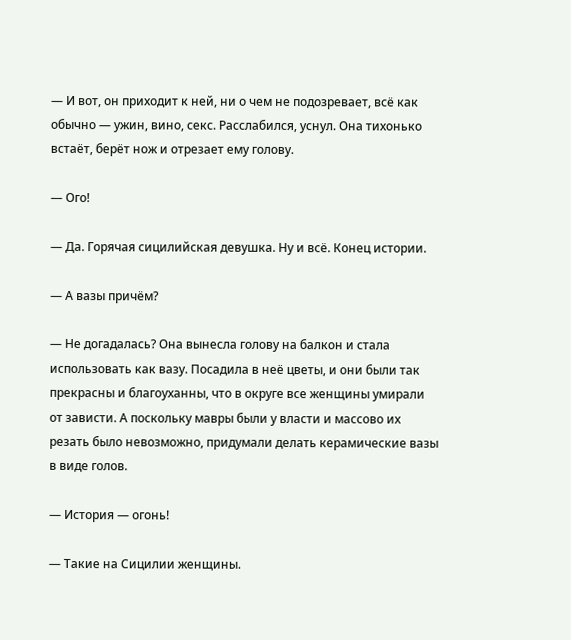— И вот, он приходит к ней, ни о чем не подозревает, всё как обычно — ужин, вино, секс. Расслабился, уснул. Она тихонько встаёт, берёт нож и отрезает ему голову.

— Ого!

— Да. Горячая сицилийская девушка. Ну и всё. Конец истории.

— А вазы причём?

— Не догадалась? Она вынесла голову на балкон и стала использовать как вазу. Посадила в неё цветы, и они были так прекрасны и благоуханны, что в округе все женщины умирали от зависти. А поскольку мавры были у власти и массово их резать было невозможно, придумали делать керамические вазы в виде голов.

— История — огонь!

— Такие на Сицилии женщины.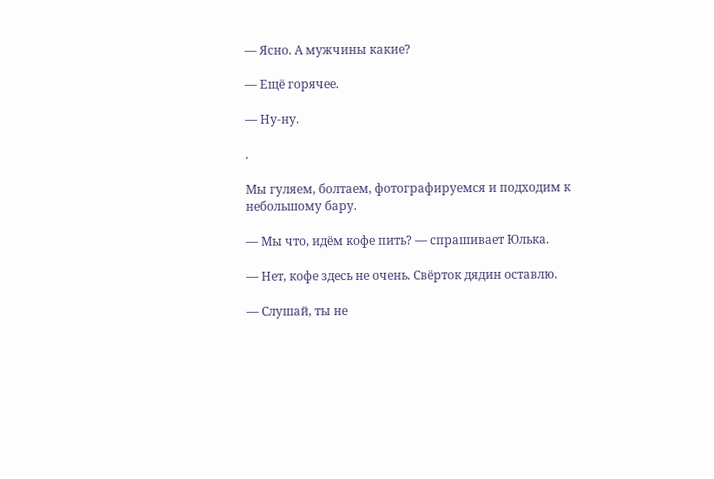— Ясно. А мужчины какие?

— Ещё горячее.

— Ну-ну.

.

Мы гуляем, болтаем, фотографируемся и подходим к небольшому бару.

— Мы что, идём кофе пить? — спрашивает Юлька.

— Нет, кофе здесь не очень. Свёрток дядин оставлю.

— Слушай, ты не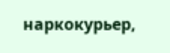наркокурьер,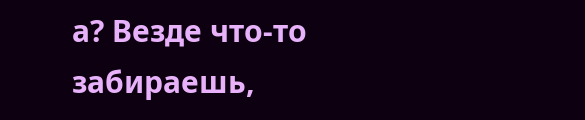а? Везде что-то забираешь,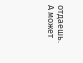отдаешь. А может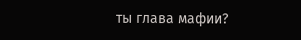ты глава мафии?